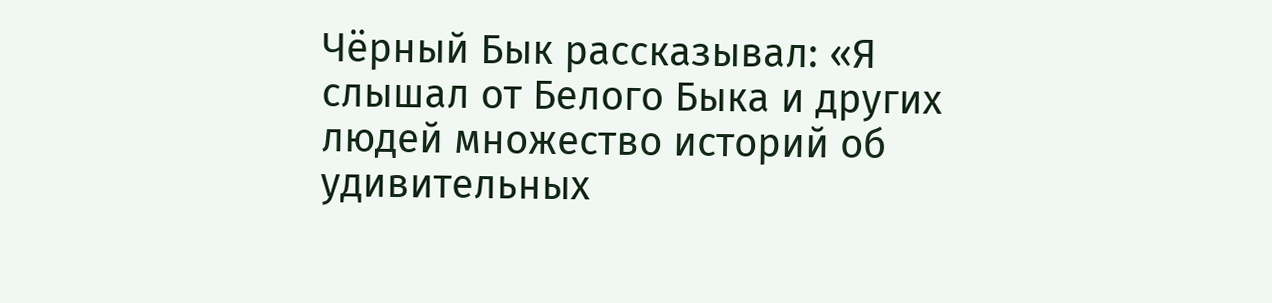Чёрный Бык рассказывал: «Я слышал от Белого Быка и других людей множество историй об удивительных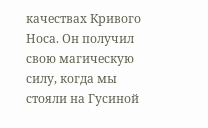качествах Кривого Носа. Он получил свою магическую силу, когда мы стояли на Гусиной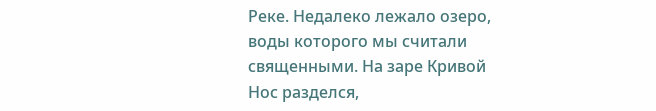Реке. Недалеко лежало озеро, воды которого мы считали священными. На заре Кривой Нос разделся,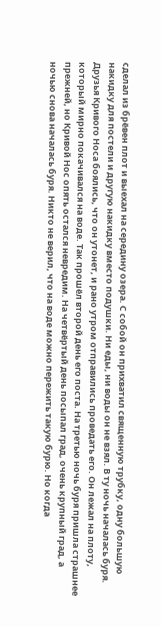сделал из брёвен плот и выехал на середину озера. С собой он прихватил священную трубку, одну большую накидку для постели и другую накидку вместо подушки. Ни еды, ни воды он не взял. В ту ночь началась буря. Друзья Кривого Носа боялись, что он утонет, и рано утром отправились проведать его. Он лежал на плоту, который мирно покачивался на воде. Так прошёл второй день его поста. На третью ночь буря пришла страшнее прежней, но Кривой Нос опять остался невредим. На четвёртый день посыпал град, очень крупный град, а ночью снова началась буря. Никто не верил, что на воде можно пережить такую бурю. Но когда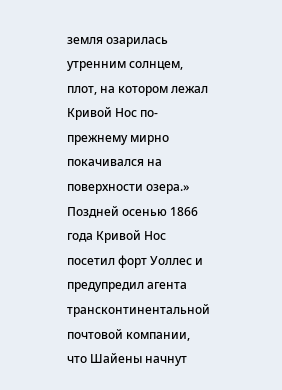земля озарилась утренним солнцем, плот, на котором лежал Кривой Нос по-прежнему мирно покачивался на поверхности озера.»
Поздней осенью 1866 года Кривой Нос посетил форт Уоллес и предупредил агента трансконтинентальной почтовой компании, что Шайены начнут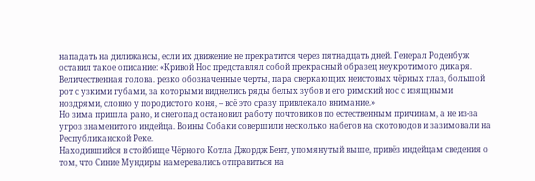нападать на дилижансы, если их движение не прекратится через пятнадцать дней. Генерал Роденбуж оставил такое описание: «Кривой Нос представлял собой прекрасный образец неукротимого дикаря. Величественная голова. резко обозначенные черты, пара сверкающих неистовых чёрных глаз, большой рот с узкими губами, за которыми виднелись ряды белых зубов и его римский нос с изящными ноздрями, словно у породистого коня, – всё это сразу привлекало внимание.»
Но зима пришла рано, и снегопад остановил работу почтовиков по естественным причинам, а не из-за угроз знаменитого индейца. Воины Собаки совершили несколько набегов на скотоводов и зазимовали на Республиканской Реке.
Находившийся в стойбище Чёрного Котла Джордж Бент, упомянутый выше, привёз индейцам сведения о том, что Синие Мундиры намеревались отправиться на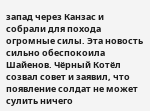запад через Канзас и собрали для похода огромные силы. Эта новость сильно обеспокоила Шайенов. Чёрный Котёл созвал совет и заявил, что появление солдат не может сулить ничего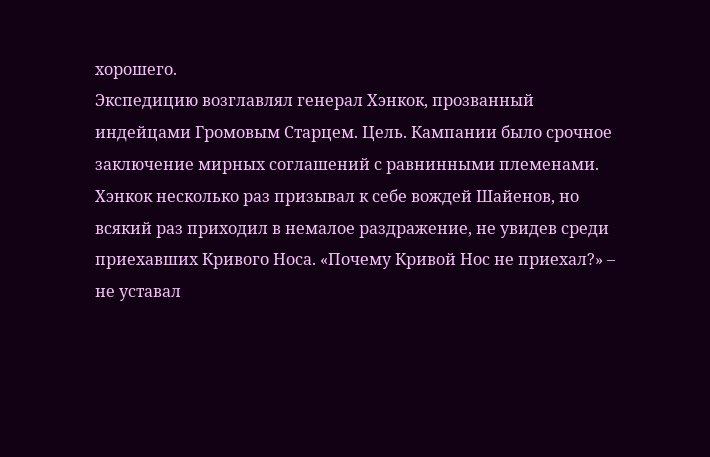хорошего.
Экспедицию возглавлял генерал Хэнкок, прозванный индейцами Громовым Старцем. Цель. Кампании было срочное заключение мирных соглашений с равнинными племенами. Хэнкок несколько раз призывал к себе вождей Шайенов, но всякий раз приходил в немалое раздражение, не увидев среди приехавших Кривого Носа. «Почему Кривой Нос не приехал?» – не уставал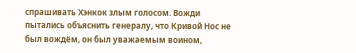спрашивать Хэнкок злым голосом. Вожди пытались объяснить генералу, что Кривой Нос не был вождём, он был уважаемым воином,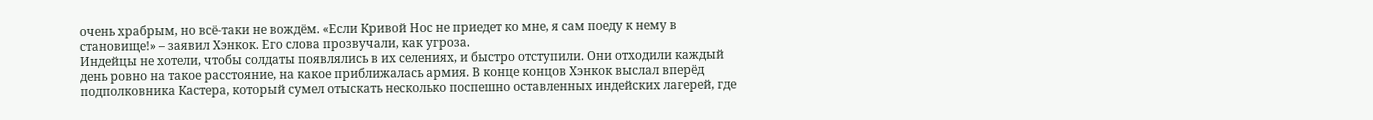очень храбрым, но всё-таки не вождём. «Если Кривой Нос не приедет ко мне, я сам поеду к нему в становище!» – заявил Хэнкок. Его слова прозвучали, как угроза.
Индейцы не хотели, чтобы солдаты появлялись в их селениях, и быстро отступили. Они отходили каждый день ровно на такое расстояние, на какое приближалась армия. В конце концов Хэнкок выслал вперёд подполковника Кастера, который сумел отыскать несколько поспешно оставленных индейских лагерей, где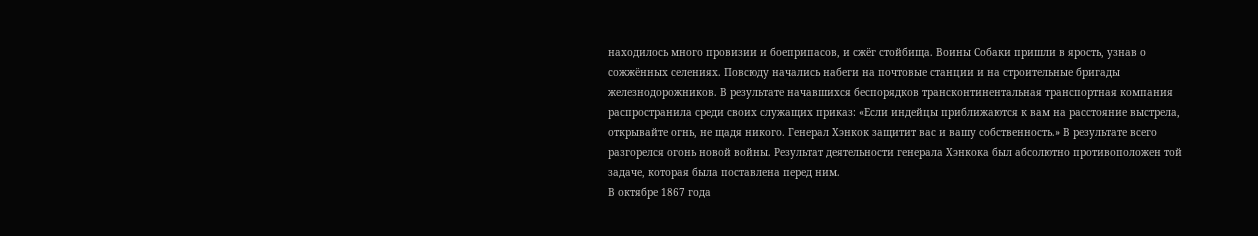находилось много провизии и боеприпасов, и сжёг стойбища. Воины Собаки пришли в ярость, узнав о сожжённых селениях. Повсюду начались набеги на почтовые станции и на строительные бригады железнодорожников. В результате начавшихся беспорядков трансконтинентальная транспортная компания распространила среди своих служащих приказ: «Если индейцы приближаются к вам на расстояние выстрела, открывайте огнь, не щадя никого. Генерал Хэнкок защитит вас и вашу собственность.» В результате всего разгорелся огонь новой войны. Результат деятельности генерала Хэнкока был абсолютно противоположен той задаче, которая была поставлена перед ним.
В октябре 1867 года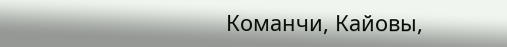Команчи, Кайовы,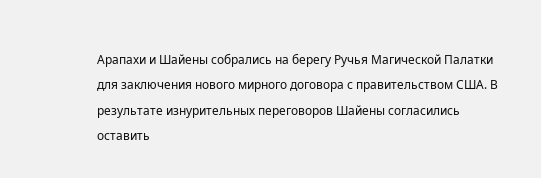Арапахи и Шайены собрались на берегу Ручья Магической Палатки для заключения нового мирного договора с правительством США. В результате изнурительных переговоров Шайены согласились оставить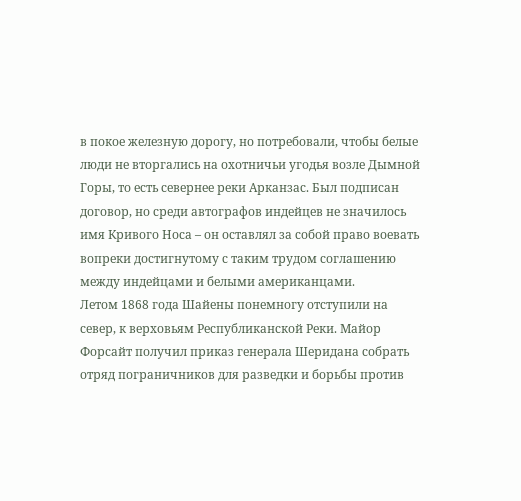в покое железную дорогу, но потребовали, чтобы белые люди не вторгались на охотничьи угодья возле Дымной Горы, то есть севернее реки Арканзас. Был подписан договор, но среди автографов индейцев не значилось имя Кривого Носа – он оставлял за собой право воевать вопреки достигнутому с таким трудом соглашению между индейцами и белыми американцами.
Летом 1868 года Шайены понемногу отступили на север, к верховьям Республиканской Реки. Майор Форсайт получил приказ генерала Шеридана собрать отряд пограничников для разведки и борьбы против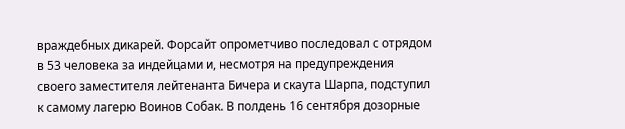враждебных дикарей. Форсайт опрометчиво последовал с отрядом в 53 человека за индейцами и, несмотря на предупреждения своего заместителя лейтенанта Бичера и скаута Шарпа, подступил к самому лагерю Воинов Собак. В полдень 16 сентября дозорные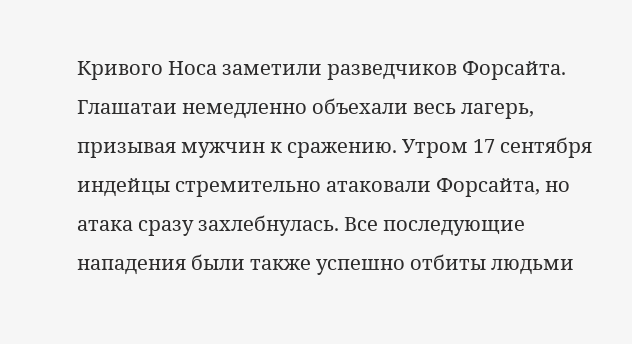Кривого Носа заметили разведчиков Форсайта. Глашатаи немедленно объехали весь лагерь, призывая мужчин к сражению. Утром 17 сентября индейцы стремительно атаковали Форсайта, но атака сразу захлебнулась. Все последующие нападения были также успешно отбиты людьми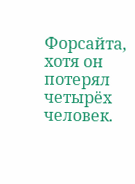Форсайта, хотя он потерял четырёх человек.